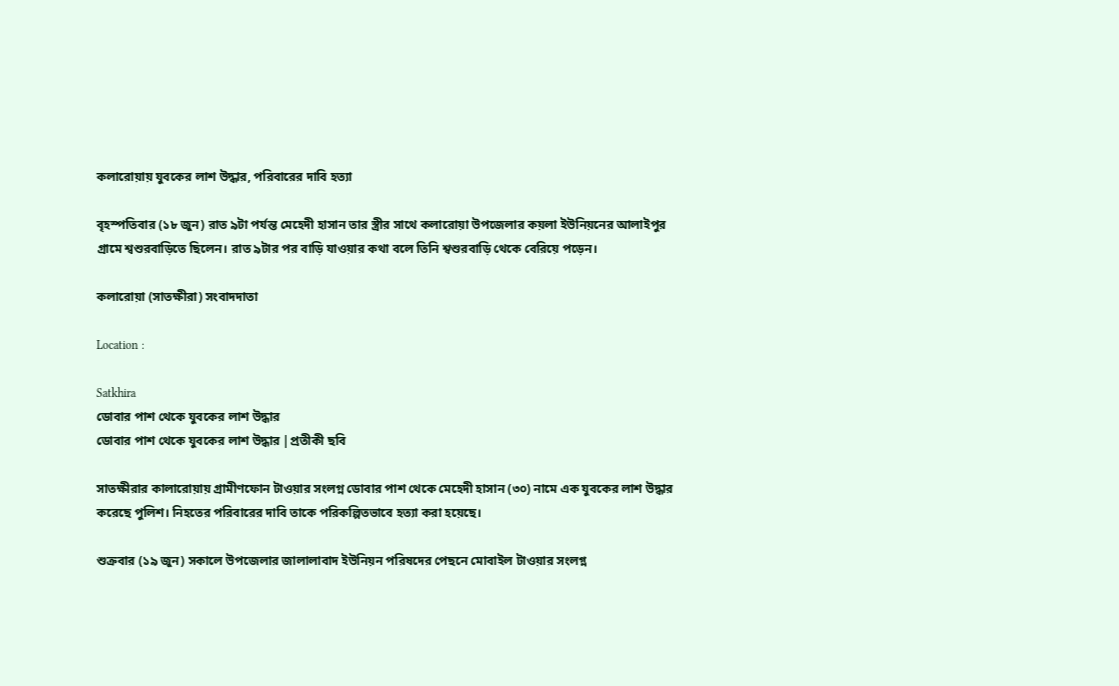কলারোয়ায় যুবকের লাশ উদ্ধার, পরিবারের দাবি হত্যা

বৃহস্পতিবার (১৮ জুন) রাত ৯টা পর্যন্ত মেহেদী হাসান তার স্ত্রীর সাথে কলারোয়া উপজেলার কয়লা ইউনিয়নের আলাইপুর গ্রামে শ্বশুরবাড়িতে ছিলেন। রাত ৯টার পর বাড়ি যাওয়ার কথা বলে তিনি শ্বশুরবাড়ি থেকে বেরিয়ে পড়েন।

কলারোয়া (সাতক্ষীরা) সংবাদদাতা

Location :

Satkhira
ডোবার পাশ থেকে যুবকের লাশ উদ্ধার
ডোবার পাশ থেকে যুবকের লাশ উদ্ধার |প্রতীকী ছবি

সাতক্ষীরার কালারোয়ায় গ্রামীণফোন টাওয়ার সংলগ্ন ডোবার পাশ থেকে মেহেদী হাসান (৩০) নামে এক যুবকের লাশ উদ্ধার করেছে পুলিশ। নিহতের পরিবারের দাবি তাকে পরিকল্পিতভাবে হত্যা করা হয়েছে।

শুক্রবার (১৯ জুন) সকালে উপজেলার জালালাবাদ ইউনিয়ন পরিষদের পেছনে মোবাইল টাওয়ার সংলগ্ন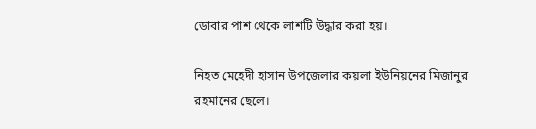ডোবার পাশ থেকে লাশটি উদ্ধার করা হয়।

নিহত মেহেদী হাসান উপজেলার কয়লা ইউনিয়নের মিজানুর রহমানের ছেলে।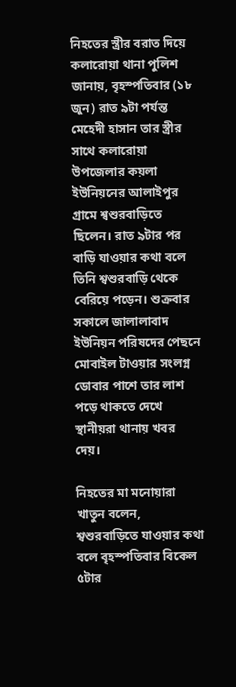নিহতের স্ত্রীর বরাত দিয়ে কলারোয়া থানা পুলিশ জানায়, বৃহস্পতিবার (১৮ জুন) রাত ৯টা পর্যন্ত মেহেদী হাসান তার স্ত্রীর সাথে কলারোয়া উপজেলার কয়লা ইউনিয়নের আলাইপুর গ্রামে শ্বশুরবাড়িতে ছিলেন। রাত ৯টার পর বাড়ি যাওয়ার কথা বলে তিনি শ্বশুরবাড়ি থেকে বেরিয়ে পড়েন। শুক্রবার সকালে জালালাবাদ ইউনিয়ন পরিষদের পেছনে মোবাইল টাওয়ার সংলগ্ন ডোবার পাশে তার লাশ পড়ে থাকতে দেখে স্থানীয়রা থানায় খবর দেয়।

নিহতের মা মনোয়ারা খাতুন বলেন, শ্বশুরবাড়িতে যাওয়ার কথা বলে বৃহস্পতিবার বিকেল ৫টার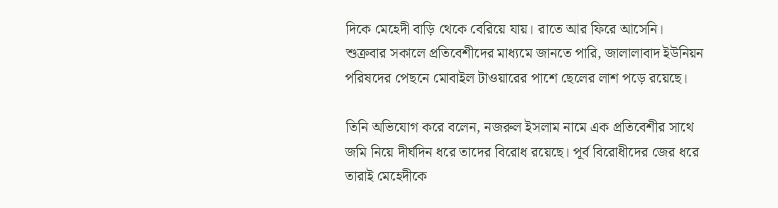দিকে মেহেদী বাড়ি থেকে বেরিয়ে যায়। রাতে আর ফিরে আসেনি। শুক্রবার সকালে প্রতিবেশীদের মাধ্যমে জানতে পারি, জালালাবাদ ইউনিয়ন পরিষদের পেছনে মোবাইল টাওয়ারের পাশে ছেলের লাশ পড়ে রয়েছে।

তিনি অভিযোগ করে বলেন, নজরুল ইসলাম নামে এক প্রতিবেশীর সাথে জমি নিয়ে দীর্ঘদিন ধরে তাদের বিরোধ রয়েছে। পূর্ব বিরোধীদের জের ধরে তারাই মেহেদীকে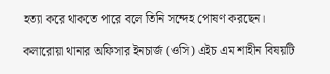হত্যা করে থাকতে পারে বলে তিনি সন্দেহ পোষণ করছেন।

কলারোয়া থানার অফিসার ইনচার্জ (ওসি) এইচ এম শাহীন বিষয়টি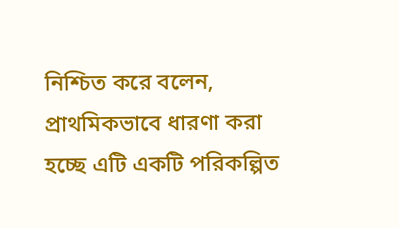নিশ্চিত করে বলেন, প্রাথমিকভাবে ধারণা করা হচ্ছে এটি একটি পরিকল্পিত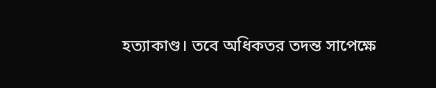হত্যাকাণ্ড। তবে অধিকতর তদন্ত সাপেক্ষে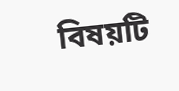বিষয়টি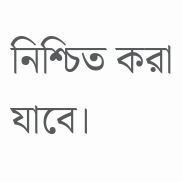নিশ্চিত করা যাবে।